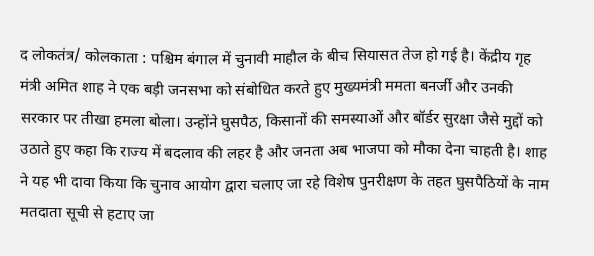द लोकतंत्र/ कोलकाता : पश्चिम बंगाल में चुनावी माहौल के बीच सियासत तेज हो गई है। केंद्रीय गृह मंत्री अमित शाह ने एक बड़ी जनसभा को संबोधित करते हुए मुख्यमंत्री ममता बनर्जी और उनकी सरकार पर तीखा हमला बोला। उन्होंने घुसपैठ, किसानों की समस्याओं और बॉर्डर सुरक्षा जैसे मुद्दों को उठाते हुए कहा कि राज्य में बदलाव की लहर है और जनता अब भाजपा को मौका देना चाहती है। शाह ने यह भी दावा किया कि चुनाव आयोग द्वारा चलाए जा रहे विशेष पुनरीक्षण के तहत घुसपैठियों के नाम मतदाता सूची से हटाए जा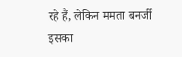रहे हैं, लेकिन ममता बनर्जी इसका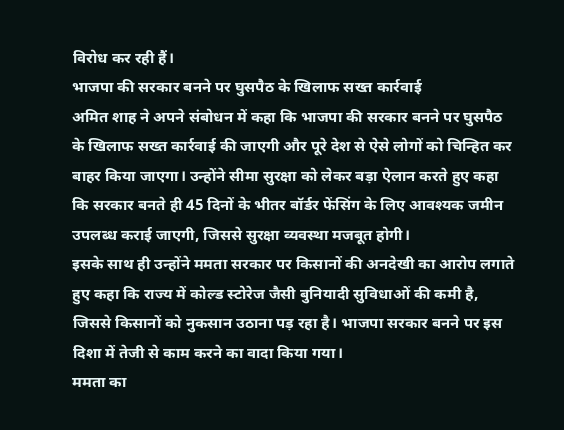विरोध कर रही हैं।
भाजपा की सरकार बनने पर घुसपैठ के खिलाफ सख्त कार्रवाई
अमित शाह ने अपने संबोधन में कहा कि भाजपा की सरकार बनने पर घुसपैठ के खिलाफ सख्त कार्रवाई की जाएगी और पूरे देश से ऐसे लोगों को चिन्हित कर बाहर किया जाएगा। उन्होंने सीमा सुरक्षा को लेकर बड़ा ऐलान करते हुए कहा कि सरकार बनते ही 45 दिनों के भीतर बॉर्डर फेंसिंग के लिए आवश्यक जमीन उपलब्ध कराई जाएगी, जिससे सुरक्षा व्यवस्था मजबूत होगी।
इसके साथ ही उन्होंने ममता सरकार पर किसानों की अनदेखी का आरोप लगाते हुए कहा कि राज्य में कोल्ड स्टोरेज जैसी बुनियादी सुविधाओं की कमी है, जिससे किसानों को नुकसान उठाना पड़ रहा है। भाजपा सरकार बनने पर इस दिशा में तेजी से काम करने का वादा किया गया।
ममता का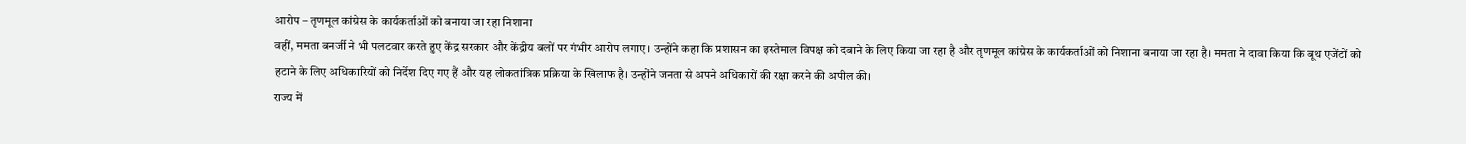आरोप – तृणमूल कांग्रेस के कार्यकर्ताओं को बनाया जा रहा निशाना
वहीं, ममता बनर्जी ने भी पलटवार करते हुए केंद्र सरकार और केंद्रीय बलों पर गंभीर आरोप लगाए। उन्होंने कहा कि प्रशासन का इस्तेमाल विपक्ष को दबाने के लिए किया जा रहा है और तृणमूल कांग्रेस के कार्यकर्ताओं को निशाना बनाया जा रहा है। ममता ने दावा किया कि बूथ एजेंटों को हटाने के लिए अधिकारियों को निर्देश दिए गए हैं और यह लोकतांत्रिक प्रक्रिया के खिलाफ है। उन्होंने जनता से अपने अधिकारों की रक्षा करने की अपील की।
राज्य में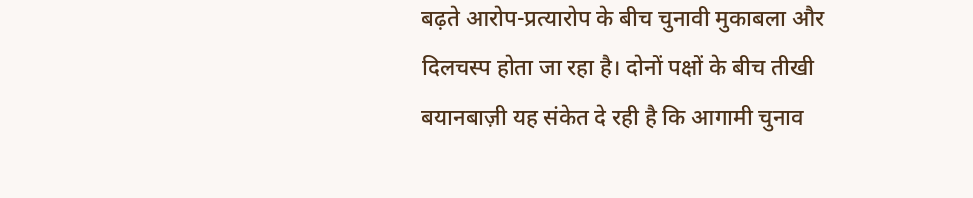बढ़ते आरोप-प्रत्यारोप के बीच चुनावी मुकाबला और दिलचस्प होता जा रहा है। दोनों पक्षों के बीच तीखी बयानबाज़ी यह संकेत दे रही है कि आगामी चुनाव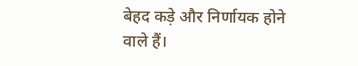बेहद कड़े और निर्णायक होने वाले हैं।